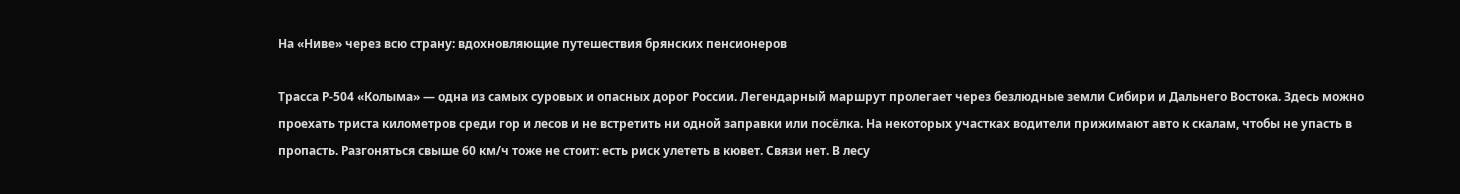На «Ниве» через всю страну: вдохновляющие путешествия брянских пенсионеров

Трасса Р-504 «Колыма» — одна из самых суровых и опасных дорог России. Легендарный маршрут пролегает через безлюдные земли Сибири и Дальнего Востока. Здесь можно проехать триста километров среди гор и лесов и не встретить ни одной заправки или посёлка. На некоторых участках водители прижимают авто к скалам, чтобы не упасть в пропасть. Разгоняться свыше 60 км/ч тоже не стоит: есть риск улететь в кювет. Связи нет. В лесу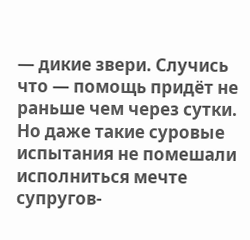— дикие звери. Случись что — помощь придёт не раньше чем через сутки. Но даже такие суровые испытания не помешали исполниться мечте супругов-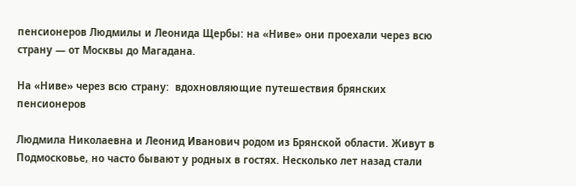пенсионеров Людмилы и Леонида Щербы: на «Ниве» они проехали через всю страну — от Москвы до Магадана.

На «Ниве» через всю страну:  вдохновляющие путешествия брянских пенсионеров

Людмила Николаевна и Леонид Иванович родом из Брянской области. Живут в Подмосковье, но часто бывают у родных в гостях. Несколько лет назад стали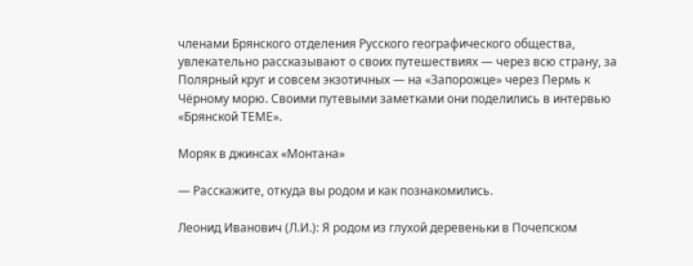членами Брянского отделения Русского географического общества, увлекательно рассказывают о своих путешествиях — через всю страну, за Полярный круг и совсем экзотичных — на «Запорожце» через Пермь к Чёрному морю. Своими путевыми заметками они поделились в интервью «Брянской ТЕМЕ».

Моряк в джинсах «Монтана»

— Расскажите, откуда вы родом и как познакомились.

Леонид Иванович (Л.И.): Я родом из глухой деревеньки в Почепском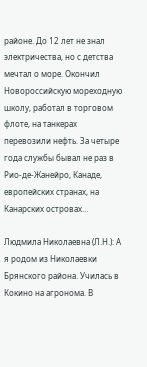районе. До 12 лет не знал электричества, но с детства мечтал о море. Окончил Новороссийскую мореходную школу, работал в торговом флоте, на танкерах перевозили нефть. За четыре года службы бывал не раз в Рио-де-Жанейро, Канаде, европейских странах, на Канарских островах…

Людмила Николаевна (Л.Н.): А я родом из Николаевки Брянского района. Училась в Кокино на агронома. В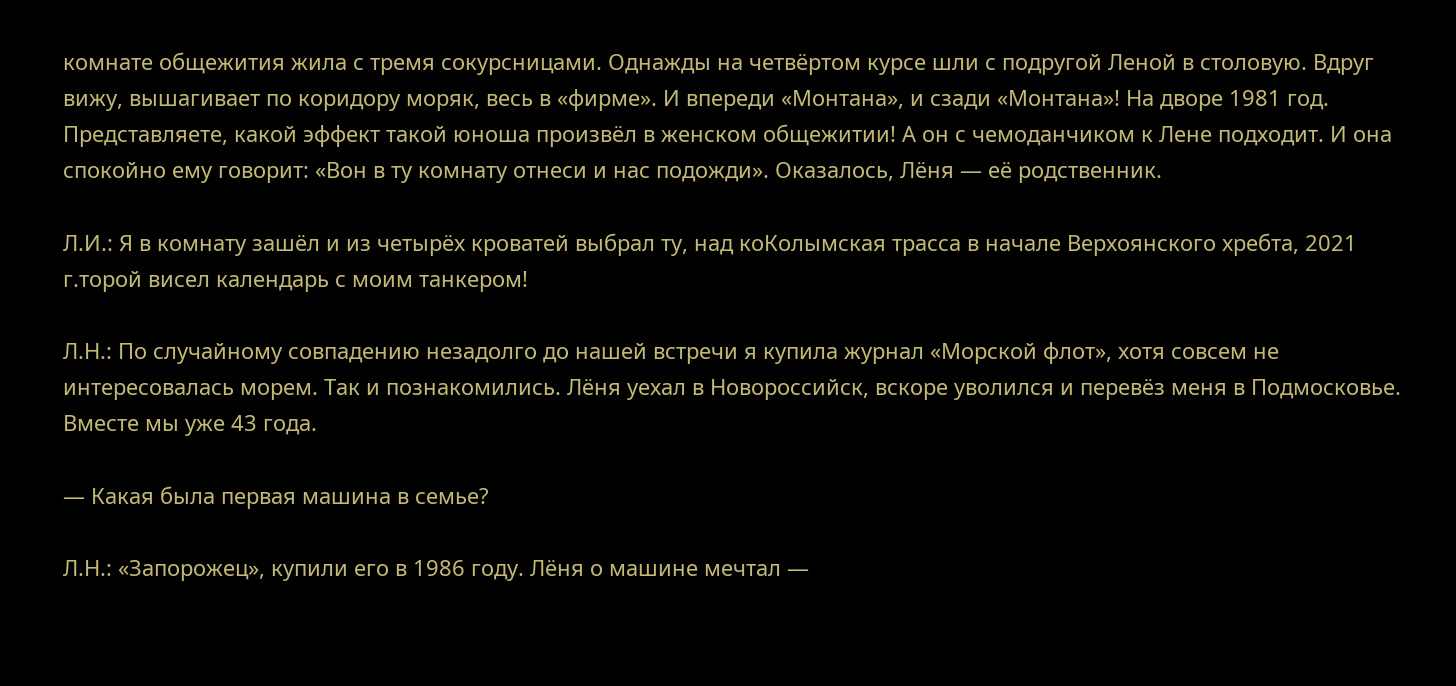комнате общежития жила с тремя сокурсницами. Однажды на четвёртом курсе шли с подругой Леной в столовую. Вдруг вижу, вышагивает по коридору моряк, весь в «фирме». И впереди «Монтана», и сзади «Монтана»! На дворе 1981 год. Представляете, какой эффект такой юноша произвёл в женском общежитии! А он с чемоданчиком к Лене подходит. И она спокойно ему говорит: «Вон в ту комнату отнеси и нас подожди». Оказалось, Лёня — её родственник.

Л.И.: Я в комнату зашёл и из четырёх кроватей выбрал ту, над коКолымская трасса в начале Верхоянского хребта, 2021 г.торой висел календарь с моим танкером!

Л.Н.: По случайному совпадению незадолго до нашей встречи я купила журнал «Морской флот», хотя совсем не интересовалась морем. Так и познакомились. Лёня уехал в Новороссийск, вскоре уволился и перевёз меня в Подмосковье. Вместе мы уже 43 года.

— Какая была первая машина в семье?

Л.Н.: «Запорожец», купили его в 1986 году. Лёня о машине мечтал —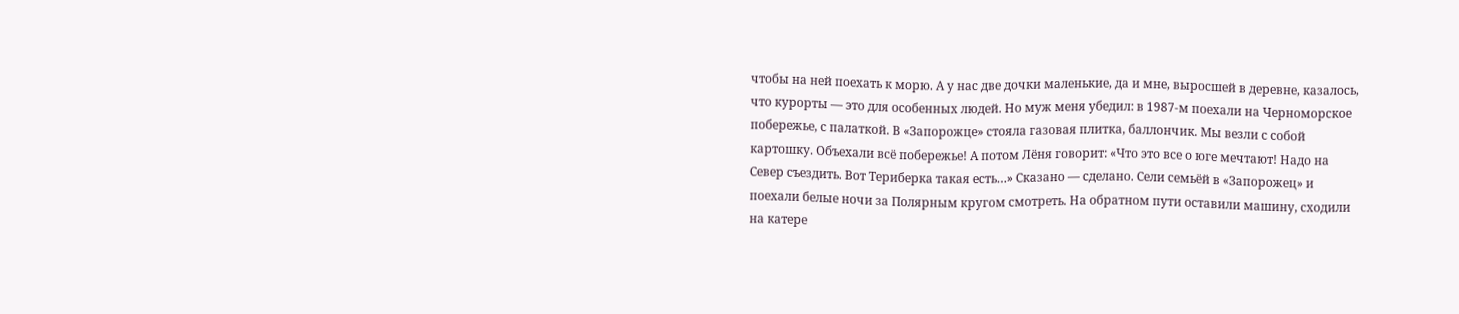чтобы на ней поехать к морю. А у нас две дочки маленькие, да и мне, выросшей в деревне, казалось, что курорты — это для особенных людей. Но муж меня убедил: в 1987-м поехали на Черноморское побережье, с палаткой. В «Запорожце» стояла газовая плитка, баллончик. Мы везли с собой картошку. Объехали всё побережье! А потом Лёня говорит: «Что это все о юге мечтают! Надо на Север съездить. Вот Териберка такая есть…» Сказано — сделано. Сели семьёй в «Запорожец» и поехали белые ночи за Полярным кругом смотреть. На обратном пути оставили машину, сходили на катере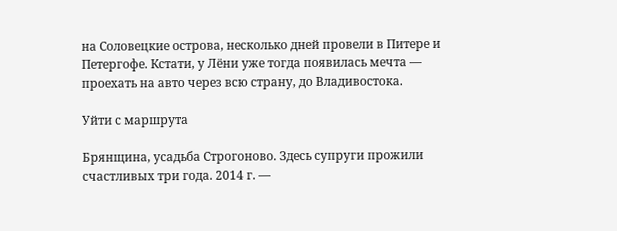на Соловецкие острова, несколько дней провели в Питере и Петергофе. Кстати, у Лёни уже тогда появилась мечта — проехать на авто через всю страну, до Владивостока.

Уйти с маршрута

Брянщина, усадьба Строгоново. Здесь супруги прожили счастливых три года. 2014 г. —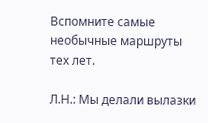Вспомните самые необычные маршруты тех лет.

Л.Н.: Мы делали вылазки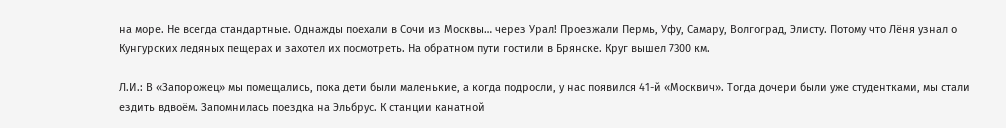на море. Не всегда стандартные. Однажды поехали в Сочи из Москвы… через Урал! Проезжали Пермь, Уфу, Самару, Волгоград, Элисту. Потому что Лёня узнал о Кунгурских ледяных пещерах и захотел их посмотреть. На обратном пути гостили в Брянске. Круг вышел 7300 км.

Л.И.: В «Запорожец» мы помещались, пока дети были маленькие, а когда подросли, у нас появился 41-й «Москвич». Тогда дочери были уже студентками, мы стали ездить вдвоём. Запомнилась поездка на Эльбрус. К станции канатной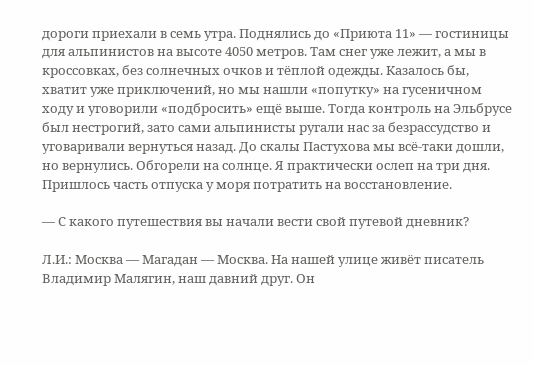дороги приехали в семь утра. Поднялись до «Приюта 11» — гостиницы для альпинистов на высоте 4050 метров. Там снег уже лежит, а мы в кроссовках, без солнечных очков и тёплой одежды. Казалось бы, хватит уже приключений, но мы нашли «попутку» на гусеничном ходу и уговорили «подбросить» ещё выше. Тогда контроль на Эльбрусе был нестрогий, зато сами альпинисты ругали нас за безрассудство и уговаривали вернуться назад. До скалы Пастухова мы всё-таки дошли, но вернулись. Обгорели на солнце. Я практически ослеп на три дня. Пришлось часть отпуска у моря потратить на восстановление.

— С какого путешествия вы начали вести свой путевой дневник?

Л.И.: Москва — Магадан — Москва. На нашей улице живёт писатель Владимир Малягин, наш давний друг. Он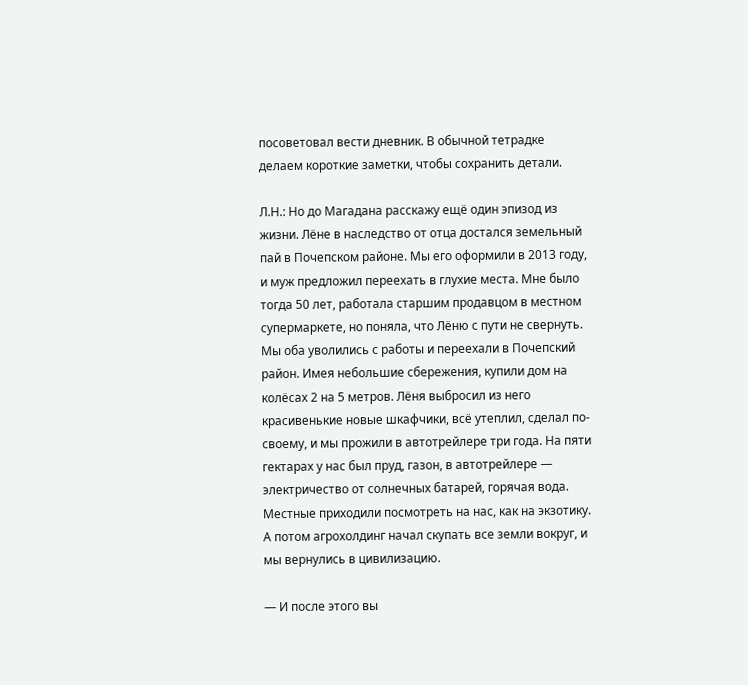посоветовал вести дневник. В обычной тетрадке делаем короткие заметки, чтобы сохранить детали.

Л.Н.: Но до Магадана расскажу ещё один эпизод из жизни. Лёне в наследство от отца достался земельный пай в Почепском районе. Мы его оформили в 2013 году, и муж предложил переехать в глухие места. Мне было тогда 50 лет, работала старшим продавцом в местном супермаркете, но поняла, что Лёню с пути не свернуть. Мы оба уволились с работы и переехали в Почепский район. Имея небольшие сбережения, купили дом на колёсах 2 на 5 метров. Лёня выбросил из него красивенькие новые шкафчики, всё утеплил, сделал по-своему, и мы прожили в автотрейлере три года. На пяти гектарах у нас был пруд, газон, в автотрейлере — электричество от солнечных батарей, горячая вода. Местные приходили посмотреть на нас, как на экзотику. А потом агрохолдинг начал скупать все земли вокруг, и мы вернулись в цивилизацию.

— И после этого вы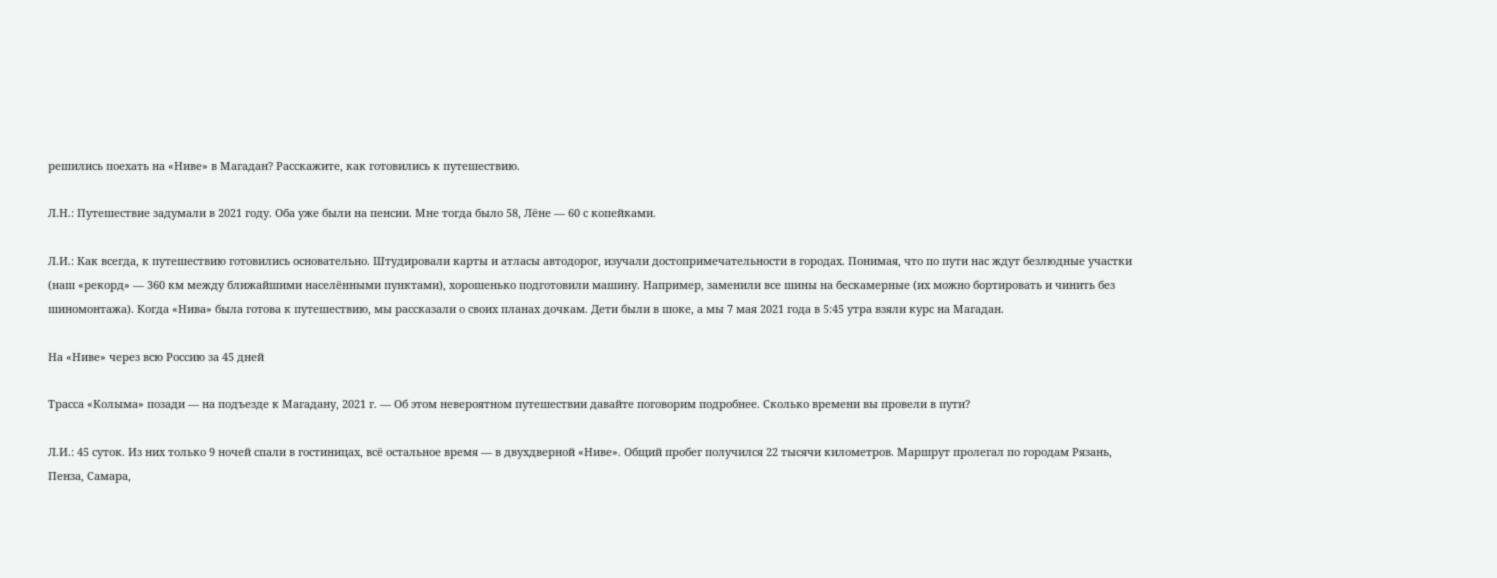решились поехать на «Ниве» в Магадан? Расскажите, как готовились к путешествию.

Л.Н.: Путешествие задумали в 2021 году. Оба уже были на пенсии. Мне тогда было 58, Лёне — 60 с копейками.

Л.И.: Как всегда, к путешествию готовились основательно. Штудировали карты и атласы автодорог, изучали достопримечательности в городах. Понимая, что по пути нас ждут безлюдные участки (наш «рекорд» — 360 км между ближайшими населёнными пунктами), хорошенько подготовили машину. Например, заменили все шины на бескамерные (их можно бортировать и чинить без шиномонтажа). Когда «Нива» была готова к путешествию, мы рассказали о своих планах дочкам. Дети были в шоке, а мы 7 мая 2021 года в 5:45 утра взяли курс на Магадан.

На «Ниве» через всю Россию за 45 дней

Трасса «Колыма» позади — на подъезде к Магадану, 2021 г. — Об этом невероятном путешествии давайте поговорим подробнее. Сколько времени вы провели в пути?

Л.И.: 45 суток. Из них только 9 ночей спали в гостиницах, всё остальное время — в двухдверной «Ниве». Общий пробег получился 22 тысячи километров. Маршрут пролегал по городам Рязань, Пенза, Самара,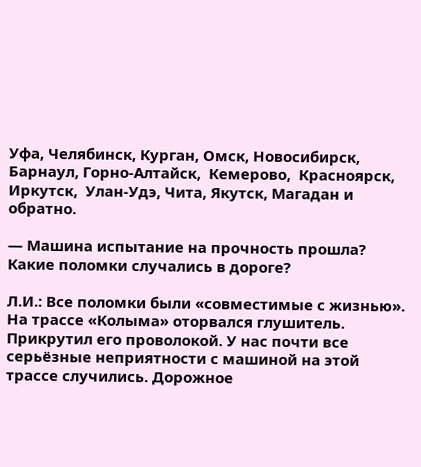Уфа, Челябинск, Курган, Омск, Новосибирск, Барнаул, Горно-Алтайск,  Кемерово,  Красноярск,  Иркутск,  Улан-Удэ, Чита, Якутск, Магадан и обратно.

— Машина испытание на прочность прошла? Какие поломки случались в дороге?

Л.И.: Все поломки были «совместимые с жизнью». На трассе «Колыма» оторвался глушитель. Прикрутил его проволокой. У нас почти все серьёзные неприятности с машиной на этой трассе случились. Дорожное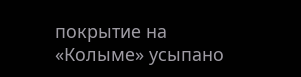покрытие на «Колыме» усыпано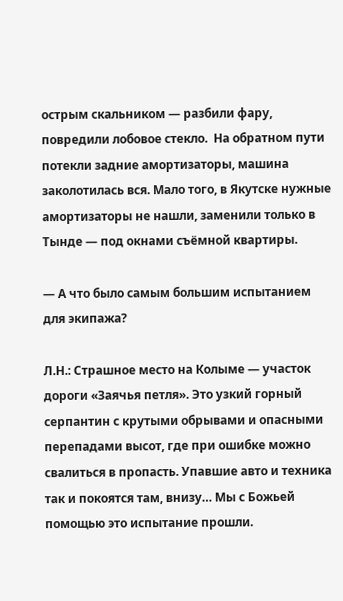острым скальником — разбили фару, повредили лобовое стекло.  На обратном пути потекли задние амортизаторы, машина заколотилась вся. Мало того, в Якутске нужные амортизаторы не нашли, заменили только в Тынде — под окнами съёмной квартиры.

— А что было самым большим испытанием для экипажа?

Л.Н.: Страшное место на Колыме — участок дороги «Заячья петля». Это узкий горный серпантин с крутыми обрывами и опасными перепадами высот, где при ошибке можно свалиться в пропасть. Упавшие авто и техника так и покоятся там, внизу… Мы с Божьей помощью это испытание прошли.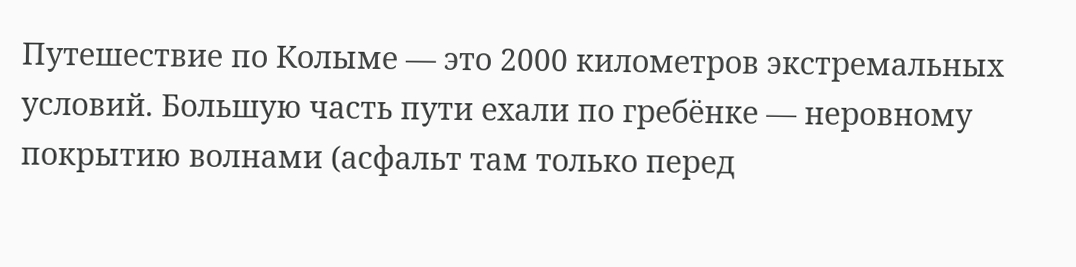Путешествие по Колыме — это 2000 километров экстремальных условий. Большую часть пути ехали по гребёнке — неровному покрытию волнами (асфальт там только перед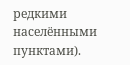редкими населёнными пунктами).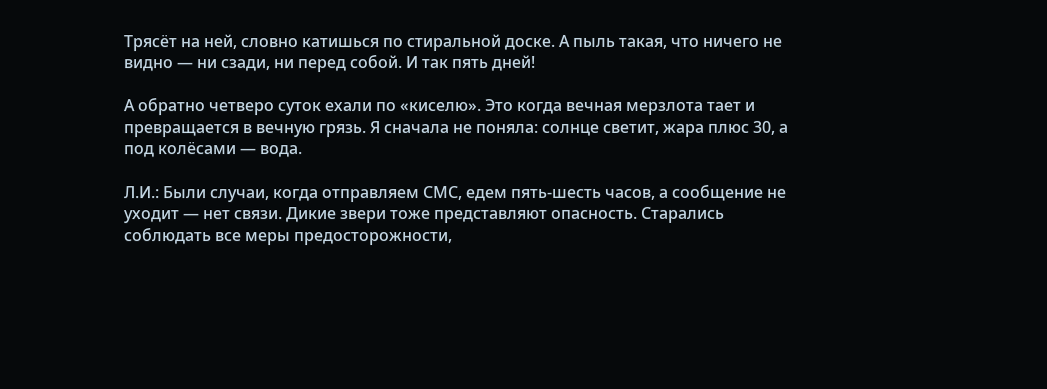Трясёт на ней, словно катишься по стиральной доске. А пыль такая, что ничего не видно — ни сзади, ни перед собой. И так пять дней!

А обратно четверо суток ехали по «киселю». Это когда вечная мерзлота тает и превращается в вечную грязь. Я сначала не поняла: солнце светит, жара плюс 30, а под колёсами — вода.

Л.И.: Были случаи, когда отправляем СМС, едем пять-шесть часов, а сообщение не уходит — нет связи. Дикие звери тоже представляют опасность. Старались соблюдать все меры предосторожности,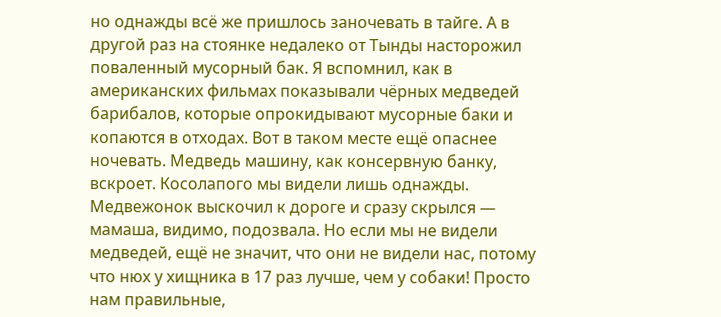но однажды всё же пришлось заночевать в тайге. А в другой раз на стоянке недалеко от Тынды насторожил поваленный мусорный бак. Я вспомнил, как в американских фильмах показывали чёрных медведей барибалов, которые опрокидывают мусорные баки и копаются в отходах. Вот в таком месте ещё опаснее ночевать. Медведь машину, как консервную банку, вскроет. Косолапого мы видели лишь однажды. Медвежонок выскочил к дороге и сразу скрылся — мамаша, видимо, подозвала. Но если мы не видели медведей, ещё не значит, что они не видели нас, потому что нюх у хищника в 17 раз лучше, чем у собаки! Просто нам правильные,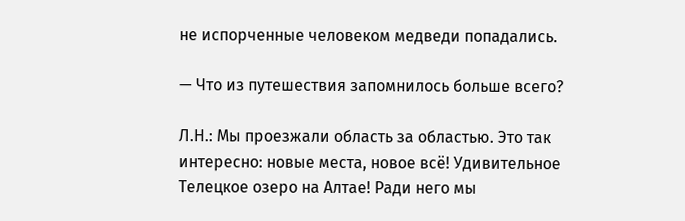не испорченные человеком медведи попадались.

— Что из путешествия запомнилось больше всего?

Л.Н.: Мы проезжали область за областью. Это так интересно: новые места, новое всё! Удивительное Телецкое озеро на Алтае! Ради него мы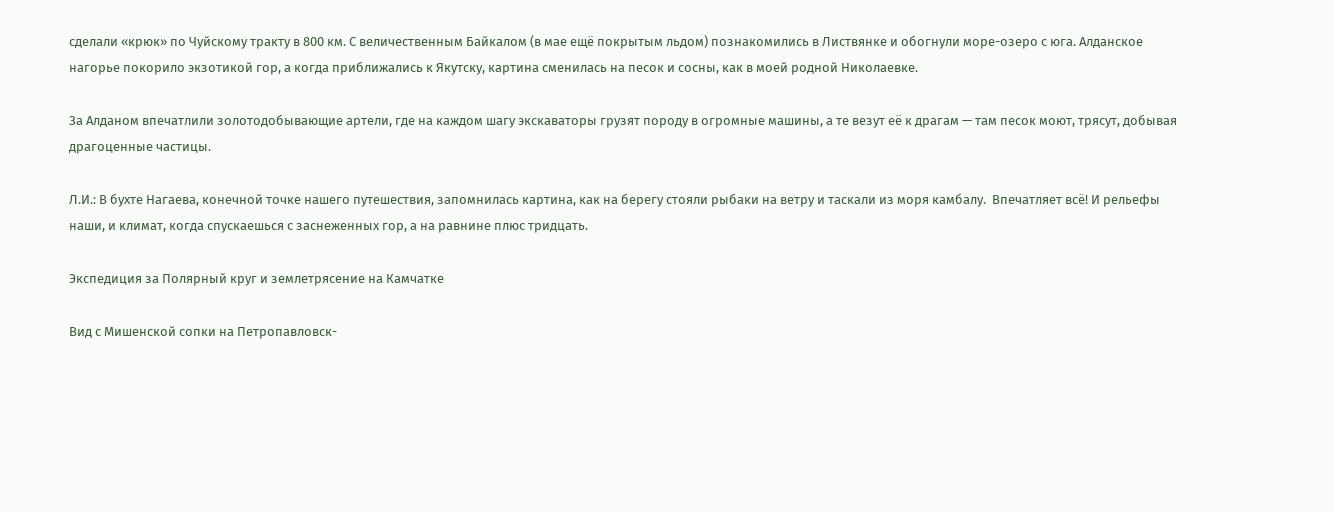сделали «крюк» по Чуйскому тракту в 800 км. С величественным Байкалом (в мае ещё покрытым льдом) познакомились в Листвянке и обогнули море-озеро с юга. Алданское нагорье покорило экзотикой гор, а когда приближались к Якутску, картина сменилась на песок и сосны, как в моей родной Николаевке.

За Алданом впечатлили золотодобывающие артели, где на каждом шагу экскаваторы грузят породу в огромные машины, а те везут её к драгам — там песок моют, трясут, добывая драгоценные частицы.

Л.И.: В бухте Нагаева, конечной точке нашего путешествия, запомнилась картина, как на берегу стояли рыбаки на ветру и таскали из моря камбалу.  Впечатляет всё! И рельефы наши, и климат, когда спускаешься с заснеженных гор, а на равнине плюс тридцать.

Экспедиция за Полярный круг и землетрясение на Камчатке

Вид с Мишенской сопки на Петропавловск-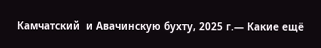Камчатский  и Авачинскую бухту, 2025 г.— Какие ещё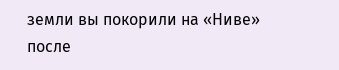земли вы покорили на «Ниве» после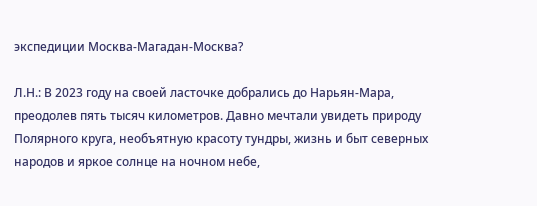экспедиции Москва-Магадан-Москва?

Л.Н.: В 2023 году на своей ласточке добрались до Нарьян-Мара, преодолев пять тысяч километров. Давно мечтали увидеть природу Полярного круга, необъятную красоту тундры, жизнь и быт северных народов и яркое солнце на ночном небе,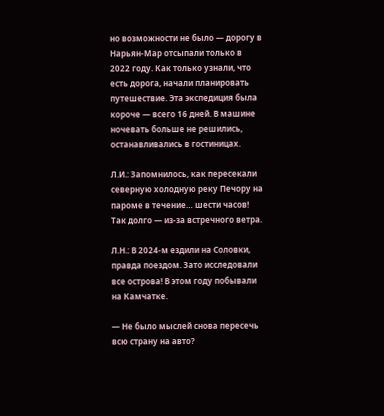но возможности не было — дорогу в Нарьян-Мар отсыпали только в 2022 году. Как только узнали, что есть дорога, начали планировать путешествие. Эта экспедиция была короче — всего 16 дней. В машине ночевать больше не решились, останавливались в гостиницах.

Л.И.: Запомнилось, как пересекали северную холодную реку Печору на пароме в течение… шести часов! Так долго — из-за встречного ветра.

Л.Н.: В 2024-м ездили на Соловки, правда поездом. Зато исследовали все острова! В этом году побывали на Камчатке.

— Не было мыслей снова пересечь всю страну на авто?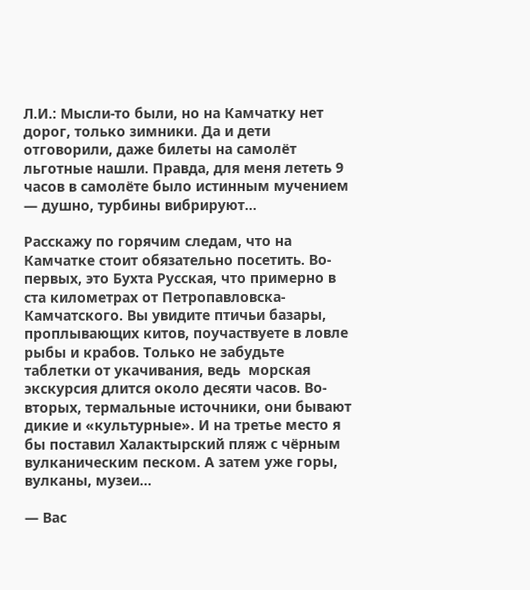Л.И.: Мысли-то были, но на Камчатку нет дорог, только зимники. Да и дети отговорили, даже билеты на самолёт льготные нашли. Правда, для меня лететь 9 часов в самолёте было истинным мучением — душно, турбины вибрируют…

Расскажу по горячим следам, что на Камчатке стоит обязательно посетить. Во-первых, это Бухта Русская, что примерно в ста километрах от Петропавловска-Камчатского. Вы увидите птичьи базары, проплывающих китов, поучаствуете в ловле рыбы и крабов. Только не забудьте таблетки от укачивания, ведь  морская экскурсия длится около десяти часов. Во-вторых, термальные источники, они бывают дикие и «культурные». И на третье место я бы поставил Халактырский пляж с чёрным вулканическим песком. А затем уже горы, вулканы, музеи...

— Вас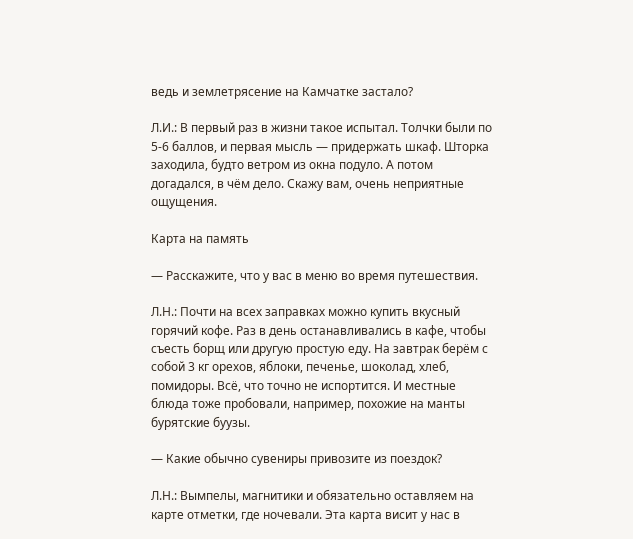ведь и землетрясение на Камчатке застало?

Л.И.: В первый раз в жизни такое испытал. Толчки были по 5-6 баллов, и первая мысль — придержать шкаф. Шторка заходила, будто ветром из окна подуло. А потом догадался, в чём дело. Скажу вам, очень неприятные ощущения.

Карта на память

— Расскажите, что у вас в меню во время путешествия.

Л.Н.: Почти на всех заправках можно купить вкусный горячий кофе. Раз в день останавливались в кафе, чтобы съесть борщ или другую простую еду. На завтрак берём с собой 3 кг орехов, яблоки, печенье, шоколад, хлеб, помидоры. Всё, что точно не испортится. И местные блюда тоже пробовали, например, похожие на манты бурятские буузы.

— Какие обычно сувениры привозите из поездок?

Л.Н.: Вымпелы, магнитики и обязательно оставляем на карте отметки, где ночевали. Эта карта висит у нас в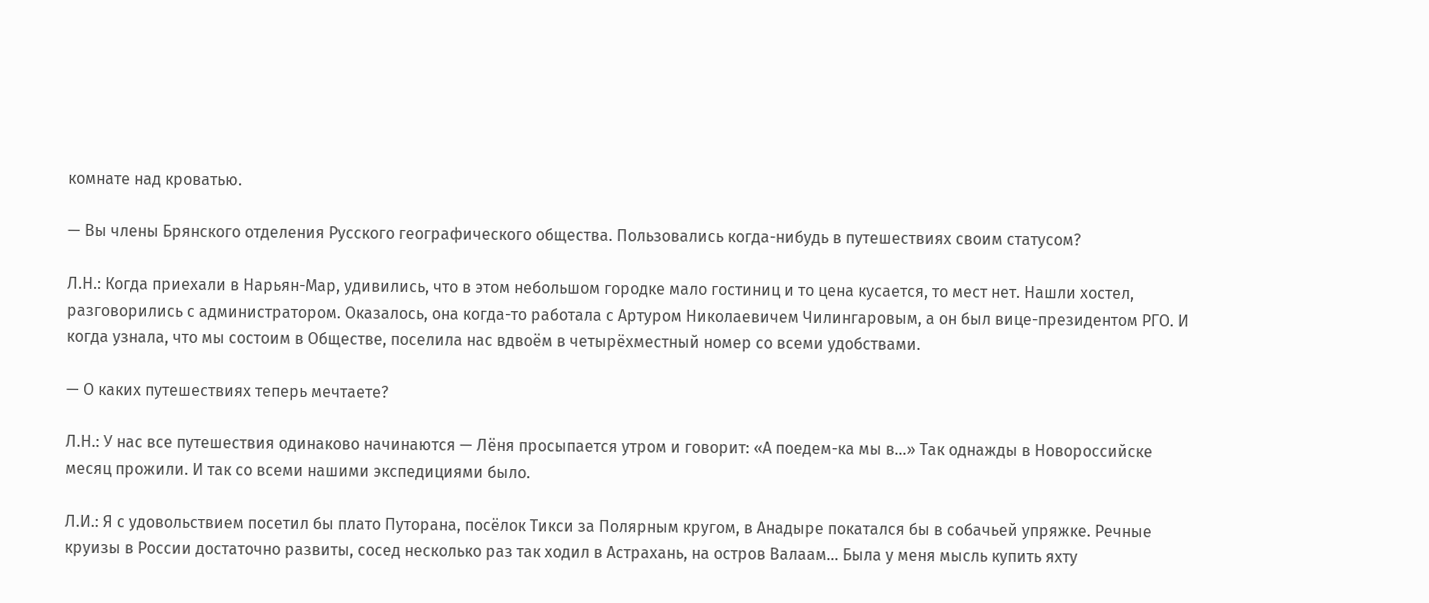комнате над кроватью.

— Вы члены Брянского отделения Русского географического общества. Пользовались когда-нибудь в путешествиях своим статусом?

Л.Н.: Когда приехали в Нарьян-Мар, удивились, что в этом небольшом городке мало гостиниц и то цена кусается, то мест нет. Нашли хостел, разговорились с администратором. Оказалось, она когда-то работала с Артуром Николаевичем Чилингаровым, а он был вице-президентом РГО. И когда узнала, что мы состоим в Обществе, поселила нас вдвоём в четырёхместный номер со всеми удобствами.

— О каких путешествиях теперь мечтаете?

Л.Н.: У нас все путешествия одинаково начинаются — Лёня просыпается утром и говорит: «А поедем-ка мы в…» Так однажды в Новороссийске месяц прожили. И так со всеми нашими экспедициями было.

Л.И.: Я с удовольствием посетил бы плато Путорана, посёлок Тикси за Полярным кругом, в Анадыре покатался бы в собачьей упряжке. Речные круизы в России достаточно развиты, сосед несколько раз так ходил в Астрахань, на остров Валаам… Была у меня мысль купить яхту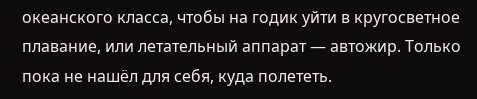океанского класса, чтобы на годик уйти в кругосветное плавание, или летательный аппарат — автожир. Только пока не нашёл для себя, куда полететь.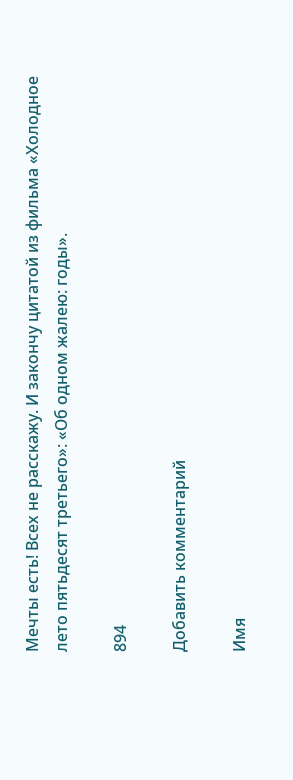Мечты есть! Всех не расскажу. И закончу цитатой из фильма «Холодное лето пятьдесят третьего»: «Об одном жалею: годы».

894

Добавить комментарий

Имя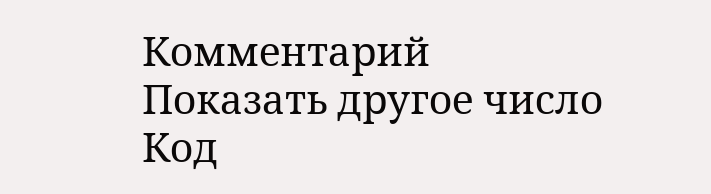Комментарий
Показать другое число
Код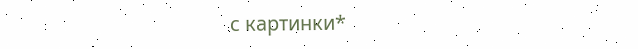с картинки*